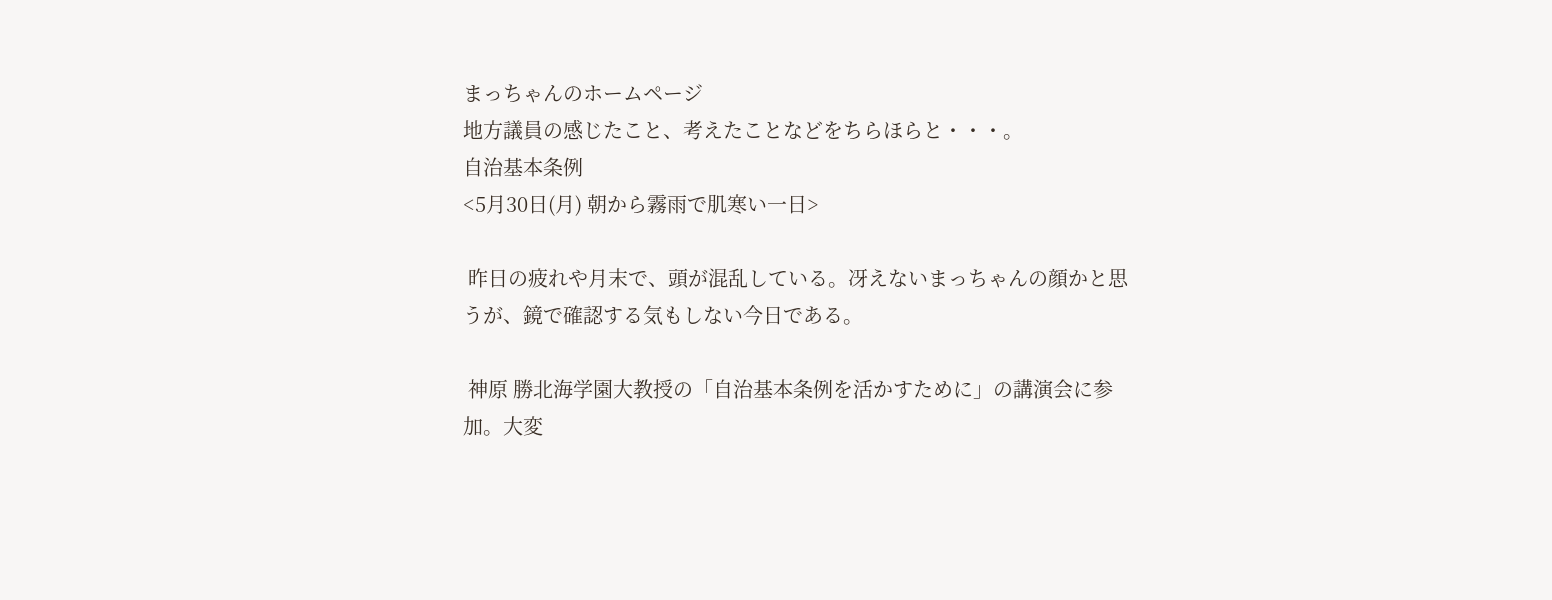まっちゃんのホームページ
地方議員の感じたこと、考えたことなどをちらほらと・・・。
自治基本条例
<5月30日(月) 朝から霧雨で肌寒い一日>

 昨日の疲れや月末で、頭が混乱している。冴えないまっちゃんの顔かと思うが、鏡で確認する気もしない今日である。

 神原 勝北海学園大教授の「自治基本条例を活かすために」の講演会に参加。大変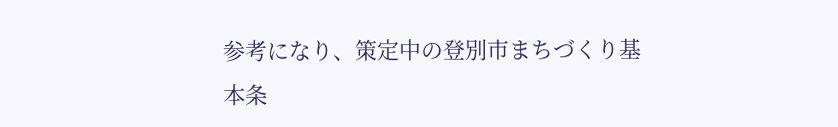参考になり、策定中の登別市まちづくり基本条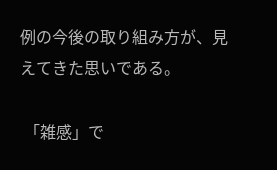例の今後の取り組み方が、見えてきた思いである。

 「雑感」で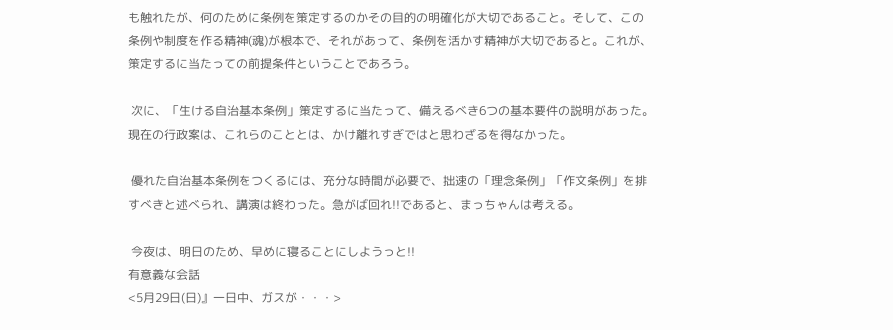も触れたが、何のために条例を策定するのかその目的の明確化が大切であること。そして、この条例や制度を作る精神(魂)が根本で、それがあって、条例を活かす精神が大切であると。これが、策定するに当たっての前提条件ということであろう。

 次に、「生ける自治基本条例」策定するに当たって、備えるべき6つの基本要件の説明があった。現在の行政案は、これらのこととは、かけ離れすぎではと思わざるを得なかった。

 優れた自治基本条例をつくるには、充分な時間が必要で、拙速の「理念条例」「作文条例」を排すべきと述べられ、講演は終わった。急がば回れ!!であると、まっちゃんは考える。

 今夜は、明日のため、早めに寝ることにしようっと!!
有意義な会話
<5月29日(日)』一日中、ガスが・・・>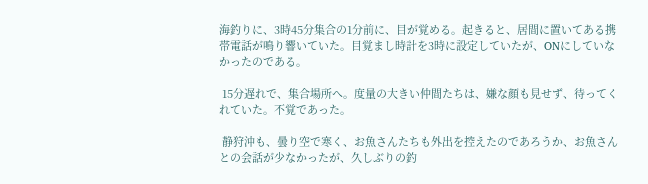海釣りに、3時45分集合の1分前に、目が覚める。起きると、居間に置いてある携帯電話が鳴り響いていた。目覚まし時計を3時に設定していたが、ONにしていなかったのである。

 15分遅れで、集合場所へ。度量の大きい仲間たちは、嫌な顔も見せず、待ってくれていた。不覚であった。

 静狩沖も、曇り空で寒く、お魚さんたちも外出を控えたのであろうか、お魚さんとの会話が少なかったが、久しぶりの釣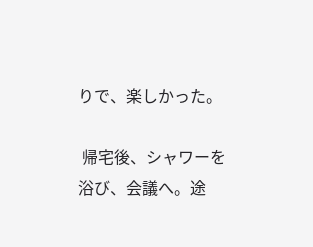りで、楽しかった。

 帰宅後、シャワーを浴び、会議へ。途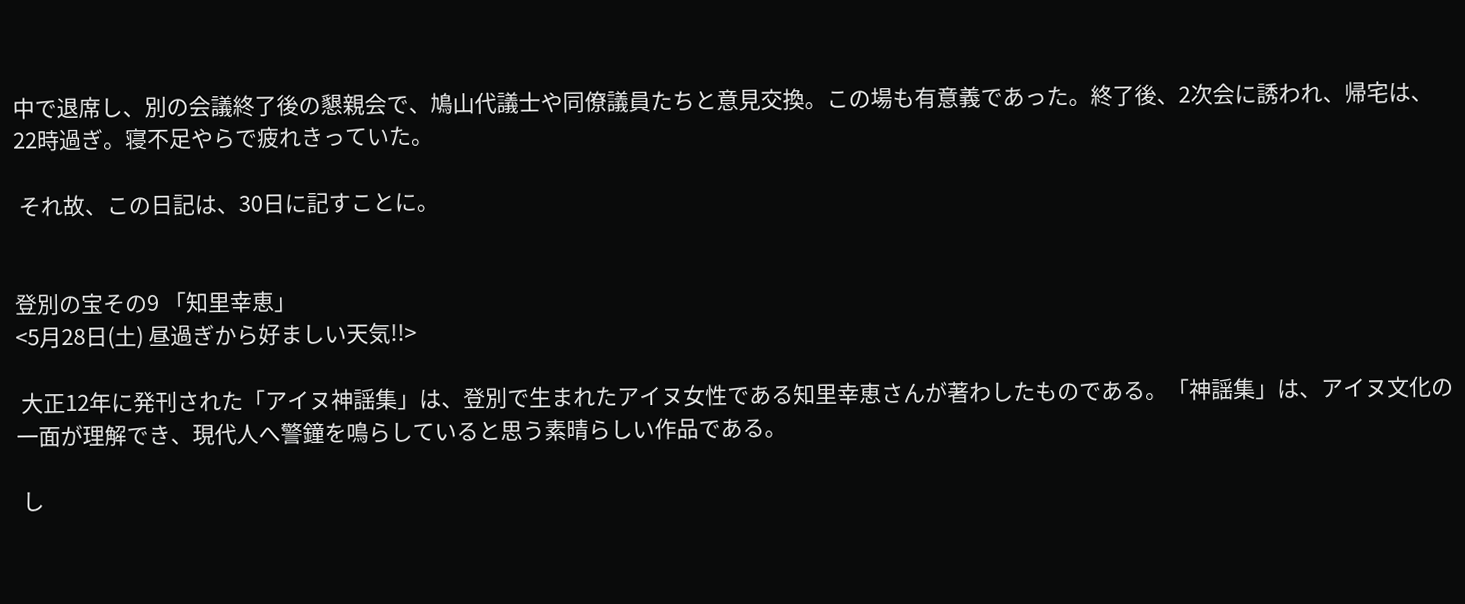中で退席し、別の会議終了後の懇親会で、鳩山代議士や同僚議員たちと意見交換。この場も有意義であった。終了後、2次会に誘われ、帰宅は、22時過ぎ。寝不足やらで疲れきっていた。

 それ故、この日記は、30日に記すことに。


登別の宝その9 「知里幸恵」
<5月28日(土) 昼過ぎから好ましい天気!!>

 大正12年に発刊された「アイヌ神謡集」は、登別で生まれたアイヌ女性である知里幸恵さんが著わしたものである。「神謡集」は、アイヌ文化の一面が理解でき、現代人へ警鐘を鳴らしていると思う素晴らしい作品である。

 し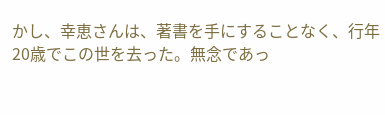かし、幸恵さんは、著書を手にすることなく、行年20歳でこの世を去った。無念であっ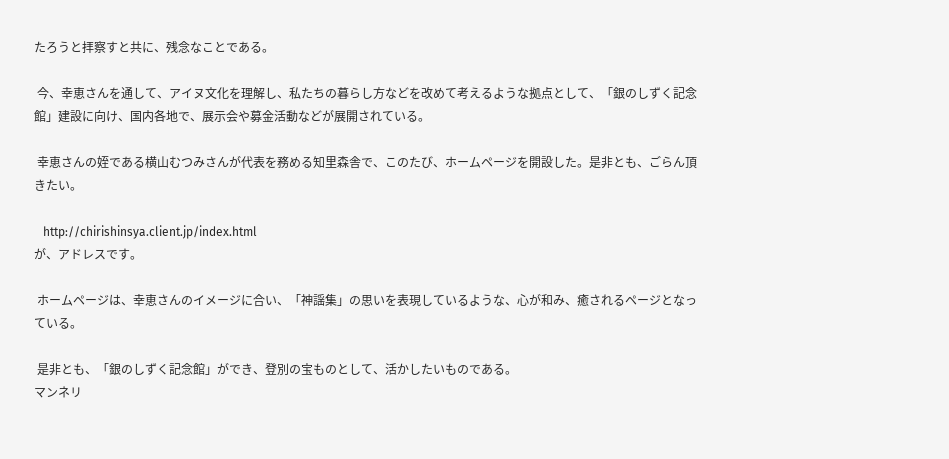たろうと拝察すと共に、残念なことである。

 今、幸恵さんを通して、アイヌ文化を理解し、私たちの暮らし方などを改めて考えるような拠点として、「銀のしずく記念館」建設に向け、国内各地で、展示会や募金活動などが展開されている。

 幸恵さんの姪である横山むつみさんが代表を務める知里森舎で、このたび、ホームページを開設した。是非とも、ごらん頂きたい。

   http://chirishinsya.client.jp/index.html
が、アドレスです。

 ホームページは、幸恵さんのイメージに合い、「神謡集」の思いを表現しているような、心が和み、癒されるページとなっている。

 是非とも、「銀のしずく記念館」ができ、登別の宝ものとして、活かしたいものである。
マンネリ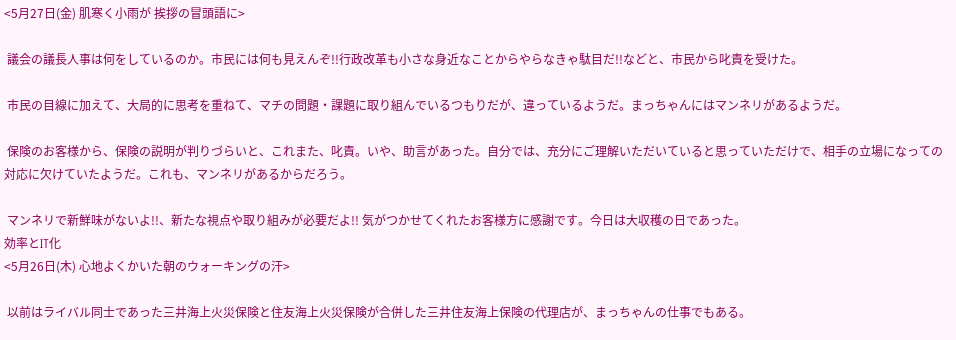<5月27日(金) 肌寒く小雨が 挨拶の冒頭語に>

 議会の議長人事は何をしているのか。市民には何も見えんぞ!!行政改革も小さな身近なことからやらなきゃ駄目だ!!などと、市民から叱責を受けた。

 市民の目線に加えて、大局的に思考を重ねて、マチの問題・課題に取り組んでいるつもりだが、違っているようだ。まっちゃんにはマンネリがあるようだ。

 保険のお客様から、保険の説明が判りづらいと、これまた、叱責。いや、助言があった。自分では、充分にご理解いただいていると思っていただけで、相手の立場になっての対応に欠けていたようだ。これも、マンネリがあるからだろう。

 マンネリで新鮮味がないよ!!、新たな視点や取り組みが必要だよ!! 気がつかせてくれたお客様方に感謝です。今日は大収穫の日であった。
効率とIT化
<5月26日(木) 心地よくかいた朝のウォーキングの汗>

 以前はライバル同士であった三井海上火災保険と住友海上火災保険が合併した三井住友海上保険の代理店が、まっちゃんの仕事でもある。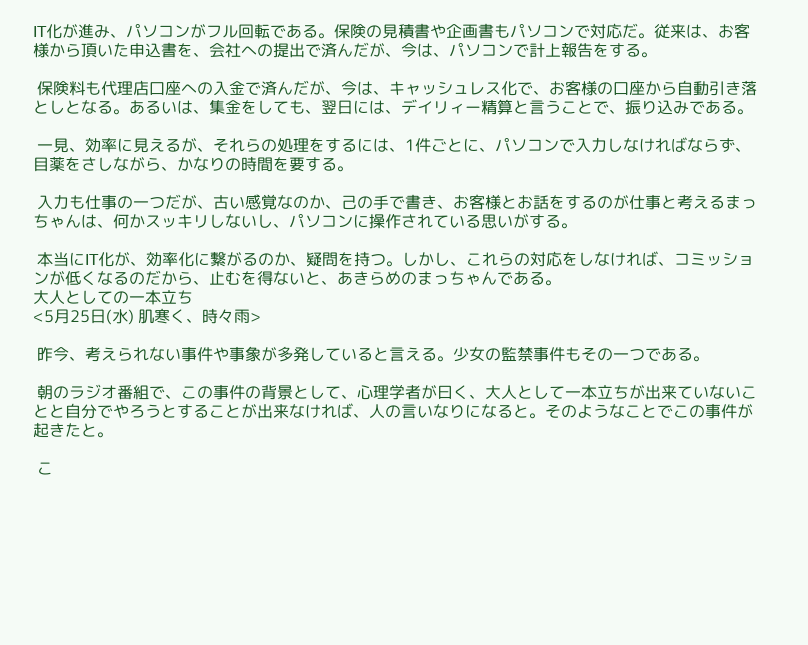IT化が進み、パソコンがフル回転である。保険の見積書や企画書もパソコンで対応だ。従来は、お客様から頂いた申込書を、会社への提出で済んだが、今は、パソコンで計上報告をする。

 保険料も代理店口座への入金で済んだが、今は、キャッシュレス化で、お客様の口座から自動引き落としとなる。あるいは、集金をしても、翌日には、デイリィー精算と言うことで、振り込みである。

 一見、効率に見えるが、それらの処理をするには、1件ごとに、パソコンで入力しなければならず、目薬をさしながら、かなりの時間を要する。

 入力も仕事の一つだが、古い感覚なのか、己の手で書き、お客様とお話をするのが仕事と考えるまっちゃんは、何かスッキリしないし、パソコンに操作されている思いがする。

 本当にIT化が、効率化に繋がるのか、疑問を持つ。しかし、これらの対応をしなければ、コミッションが低くなるのだから、止むを得ないと、あきらめのまっちゃんである。
大人としての一本立ち
<5月25日(水) 肌寒く、時々雨>

 昨今、考えられない事件や事象が多発していると言える。少女の監禁事件もその一つである。

 朝のラジオ番組で、この事件の背景として、心理学者が曰く、大人として一本立ちが出来ていないことと自分でやろうとすることが出来なければ、人の言いなりになると。そのようなことでこの事件が起きたと。

 こ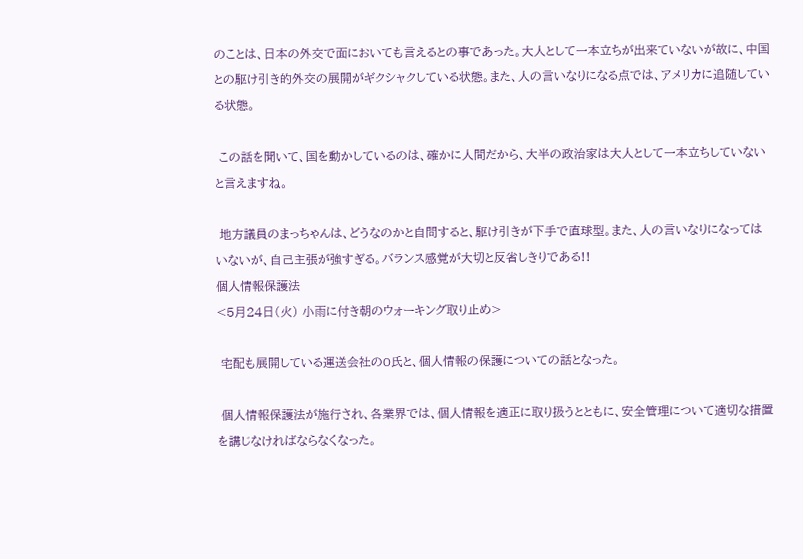のことは、日本の外交で面においても言えるとの事であった。大人として一本立ちが出来ていないが故に、中国との駆け引き的外交の展開がギクシャクしている状態。また、人の言いなりになる点では、アメリカに追随している状態。

 この話を聞いて、国を動かしているのは、確かに人間だから、大半の政治家は大人として一本立ちしていないと言えますね。

 地方議員のまっちゃんは、どうなのかと自問すると、駆け引きが下手で直球型。また、人の言いなりになってはいないが、自己主張が強すぎる。バランス感覚が大切と反省しきりである!!
個人情報保護法
<5月24日(火) 小雨に付き朝のウォーキング取り止め>

 宅配も展開している運送会社のO氏と、個人情報の保護についての話となった。

 個人情報保護法が施行され、各業界では、個人情報を適正に取り扱うとともに、安全管理について適切な措置を講じなければならなくなった。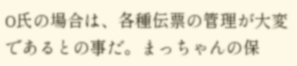O氏の場合は、各種伝票の管理が大変であるとの事だ。まっちゃんの保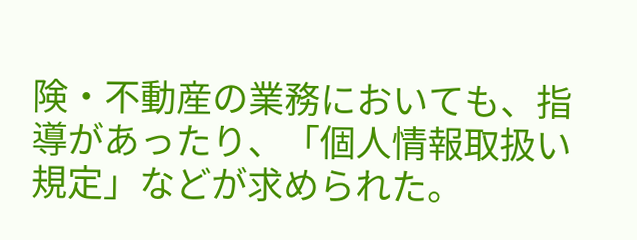険・不動産の業務においても、指導があったり、「個人情報取扱い規定」などが求められた。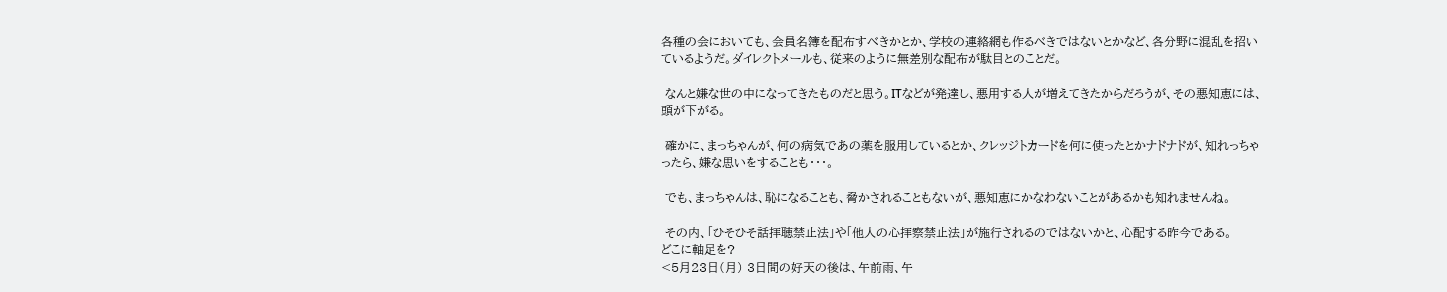各種の会においても、会員名簿を配布すべきかとか、学校の連絡網も作るべきではないとかなど、各分野に混乱を招いているようだ。ダイレクトメールも、従来のように無差別な配布が駄目とのことだ。

 なんと嫌な世の中になってきたものだと思う。ITなどが発達し、悪用する人が増えてきたからだろうが、その悪知恵には、頭が下がる。

 確かに、まっちゃんが、何の病気であの薬を服用しているとか、クレッジトカードを何に使ったとかナドナドが、知れっちゃったら、嫌な思いをすることも・・・。

 でも、まっちゃんは、恥になることも、脅かされることもないが、悪知恵にかなわないことがあるかも知れませんね。

 その内、「ひそひそ話拝聴禁止法」や「他人の心拝察禁止法」が施行されるのではないかと、心配する昨今である。
どこに軸足を?
<5月23日(月) 3日間の好天の後は、午前雨、午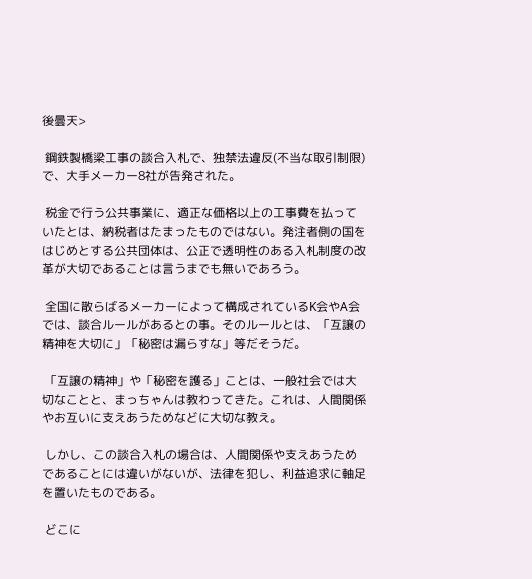後曇天>

 鋼鉄製橋梁工事の談合入札で、独禁法違反(不当な取引制限)で、大手メーカー8社が告発された。

 税金で行う公共事業に、適正な価格以上の工事費を払っていたとは、納税者はたまったものではない。発注者側の国をはじめとする公共団体は、公正で透明性のある入札制度の改革が大切であることは言うまでも無いであろう。

 全国に散らばるメーカーによって構成されているK会やA会では、談合ルールがあるとの事。そのルールとは、「互譲の精神を大切に」「秘密は漏らすな」等だそうだ。

 「互譲の精神」や「秘密を護る」ことは、一般社会では大切なことと、まっちゃんは教わってきた。これは、人間関係やお互いに支えあうためなどに大切な教え。

 しかし、この談合入札の場合は、人間関係や支えあうためであることには違いがないが、法律を犯し、利益追求に軸足を置いたものである。

 どこに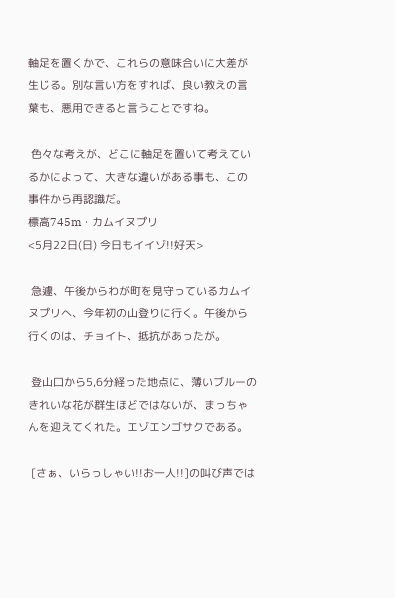軸足を置くかで、これらの意味合いに大差が生じる。別な言い方をすれば、良い教えの言葉も、悪用できると言うことですね。

 色々な考えが、どこに軸足を置いて考えているかによって、大きな違いがある事も、この事件から再認識だ。
標高745m・カムイヌプリ
<5月22日(日) 今日もイイゾ!!好天>

 急遽、午後からわが町を見守っているカムイヌプリへ、今年初の山登りに行く。午後から行くのは、チョイト、抵抗があったが。

 登山口から5,6分経った地点に、薄いブルーのきれいな花が群生ほどではないが、まっちゃんを迎えてくれた。エゾエンゴサクである。

 [さぁ、いらっしゃい!!お一人!!]の叫び声では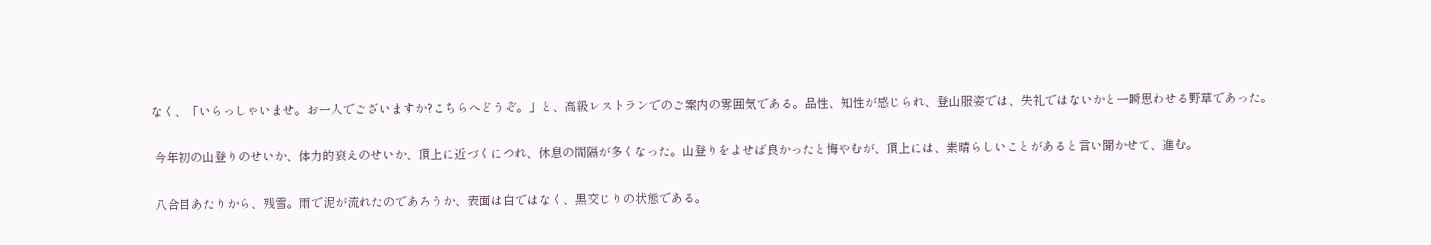なく、「いらっしゃいませ。お一人でございますか?こちらへどうぞ。」と、高級レストランでのご案内の雰囲気である。品性、知性が感じられ、登山服姿では、失礼ではないかと一瞬思わせる野草であった。

 今年初の山登りのせいか、体力的衰えのせいか、頂上に近づくにつれ、休息の間隔が多くなった。山登りをよせば良かったと悔やむが、頂上には、素晴らしいことがあると言い聞かせて、進む。

 八合目あたりから、残雪。雨で泥が流れたのであろうか、表面は白ではなく、黒交じりの状態である。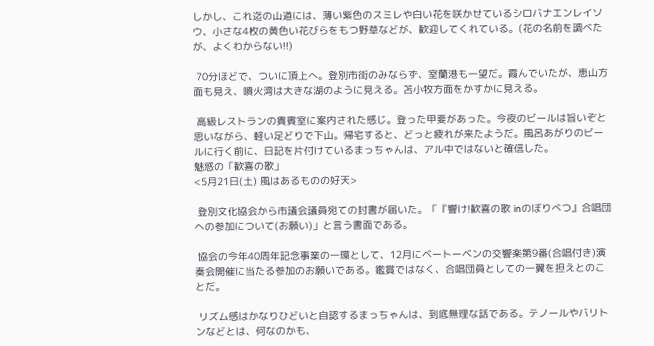しかし、これ迄の山道には、薄い紫色のスミレや白い花を咲かせているシロバナエンレイソウ、小さな4枚の黄色い花びらをもつ野草などが、歓迎してくれている。(花の名前を調べたが、よくわからない!!)

 70分ほどで、ついに頂上へ。登別市街のみならず、室蘭港も一望だ。霞んでいたが、恵山方面も見え、噴火湾は大きな湖のように見える。苫小牧方面をかすかに見える。

 高級レストランの貴賓室に案内された感じ。登った甲斐があった。今夜のビールは旨いぞと思いながら、軽い足どりで下山。帰宅すると、どっと疲れが来たようだ。風呂あがりのビールに行く前に、日記を片付けているまっちゃんは、アル中ではないと確信した。
魅惑の「歓喜の歌」
<5月21日(土) 風はあるものの好天>

 登別文化協会から市議会議員宛ての封書が届いた。「『響け!歓喜の歌 inのぼりべつ』合唱団への参加について(お願い)」と言う書面である。

 協会の今年40周年記念事業の一環として、12月にベートーベンの交響楽第9番(合唱付き)演奏会開催に当たる参加のお願いである。鑑賞ではなく、合唱団員としての一翼を担えとのことだ。

 リズム感はかなりひどいと自認するまっちゃんは、到底無理な話である。テノールやバリトンなどとは、何なのかも、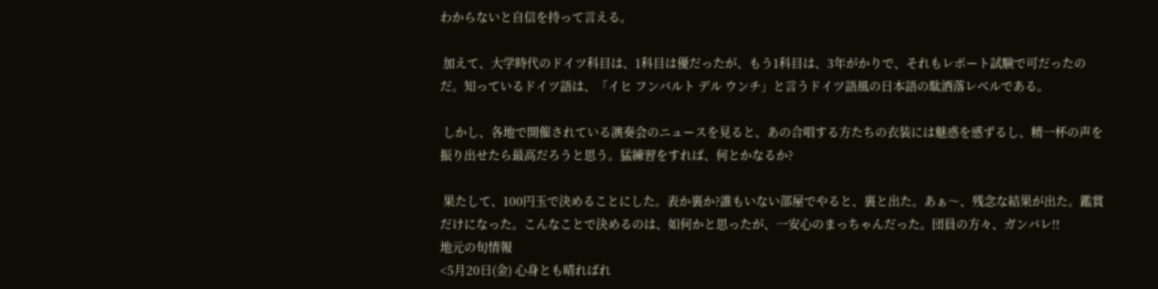わからないと自信を持って言える。

 加えて、大学時代のドイツ科目は、1科目は優だったが、もう1科目は、3年がかりで、それもレポート試験で可だったのだ。知っているドイツ語は、「イヒ フンバルト デル ウンチ」と言うドイツ語風の日本語の駄洒落レベルである。

 しかし、各地で開催されている演奏会のニュースを見ると、あの合唱する方たちの衣装には魅惑を感ずるし、精一杯の声を振り出せたら最高だろうと思う。猛練習をすれば、何とかなるか?

 果たして、100円玉で決めることにした。表か裏か?誰もいない部屋でやると、裏と出た。あぁ〜、残念な結果が出た。鑑賞だけになった。こんなことで決めるのは、如何かと思ったが、一安心のまっちゃんだった。団員の方々、ガンバレ!!
地元の旬情報
<5月20日(金) 心身とも晴ればれ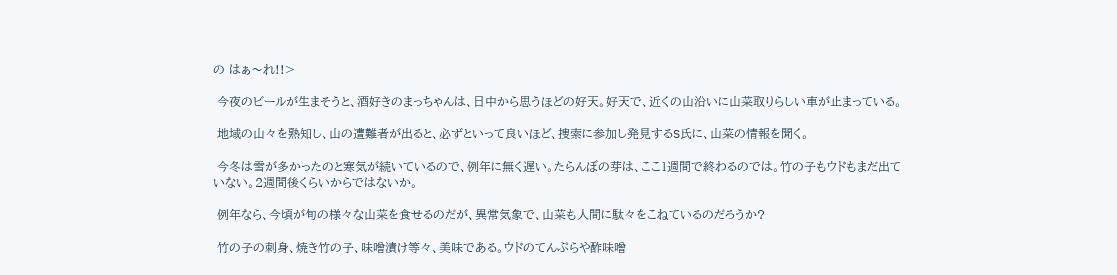の はぁ〜れ!!>

 今夜のビールが生まそうと、酒好きのまっちゃんは、日中から思うほどの好天。好天で、近くの山沿いに山菜取りらしい車が止まっている。

 地域の山々を熟知し、山の遭難者が出ると、必ずといって良いほど、捜索に参加し発見するS氏に、山菜の情報を聞く。

 今冬は雪が多かったのと寒気が続いているので、例年に無く遅い。たらんぼの芽は、ここ1週間で終わるのでは。竹の子もウドもまだ出ていない。2週間後くらいからではないか。

 例年なら、今頃が旬の様々な山菜を食せるのだが、異常気象で、山菜も人間に駄々をこねているのだろうか?

 竹の子の刺身、焼き竹の子、味噌漬け等々、美味である。ウドのてんぷらや酢味噌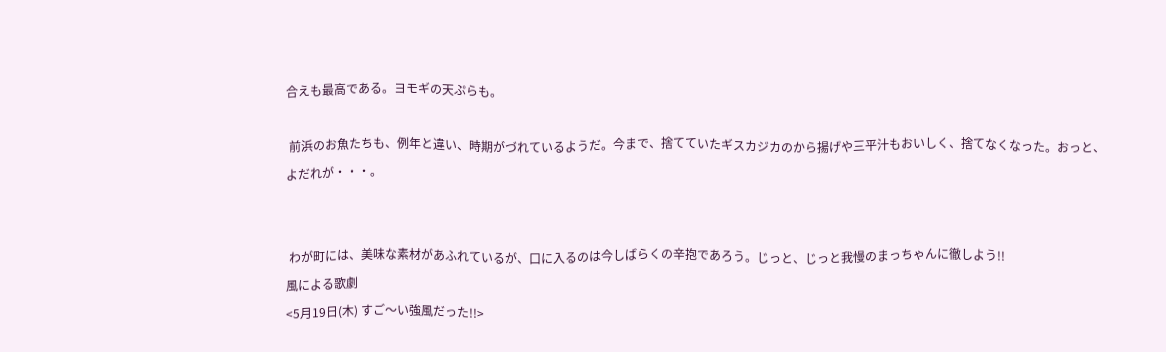合えも最高である。ヨモギの天ぷらも。

 前浜のお魚たちも、例年と違い、時期がづれているようだ。今まで、捨てていたギスカジカのから揚げや三平汁もおいしく、捨てなくなった。おっと、よだれが・・・。


 わが町には、美味な素材があふれているが、口に入るのは今しばらくの辛抱であろう。じっと、じっと我慢のまっちゃんに徹しよう!!
風による歌劇
<5月19日(木) すご〜い強風だった!!>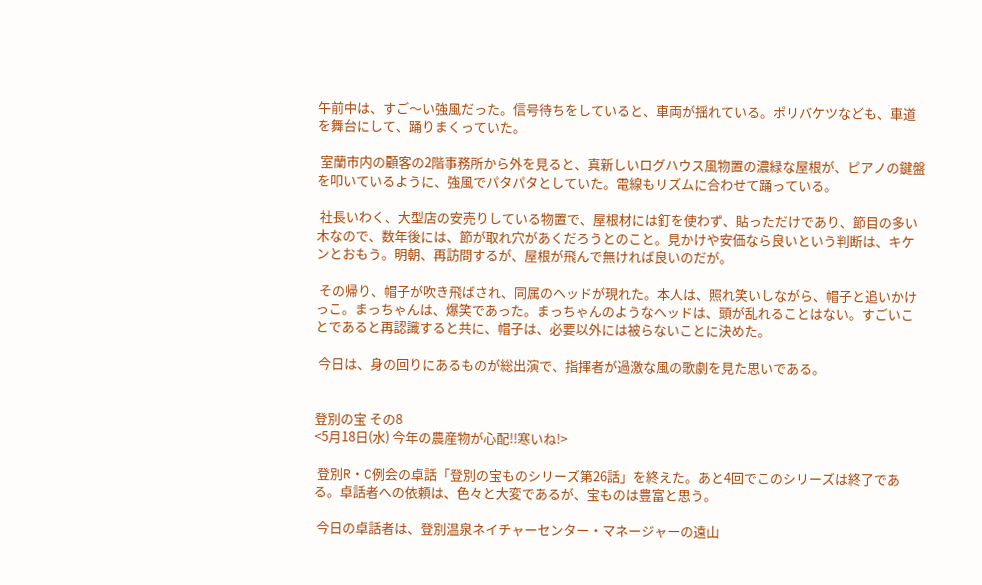午前中は、すご〜い強風だった。信号待ちをしていると、車両が揺れている。ポリバケツなども、車道を舞台にして、踊りまくっていた。

 室蘭市内の顧客の2階事務所から外を見ると、真新しいログハウス風物置の濃緑な屋根が、ピアノの鍵盤を叩いているように、強風でパタパタとしていた。電線もリズムに合わせて踊っている。

 社長いわく、大型店の安売りしている物置で、屋根材には釘を使わず、貼っただけであり、節目の多い木なので、数年後には、節が取れ穴があくだろうとのこと。見かけや安価なら良いという判断は、キケンとおもう。明朝、再訪問するが、屋根が飛んで無ければ良いのだが。

 その帰り、帽子が吹き飛ばされ、同属のヘッドが現れた。本人は、照れ笑いしながら、帽子と追いかけっこ。まっちゃんは、爆笑であった。まっちゃんのようなヘッドは、頭が乱れることはない。すごいことであると再認識すると共に、帽子は、必要以外には被らないことに決めた。

 今日は、身の回りにあるものが総出演で、指揮者が過激な風の歌劇を見た思いである。


登別の宝 その8
<5月18日(水) 今年の農産物が心配!!寒いね!>

 登別R・C例会の卓話「登別の宝ものシリーズ第26話」を終えた。あと4回でこのシリーズは終了である。卓話者への依頼は、色々と大変であるが、宝ものは豊富と思う。

 今日の卓話者は、登別温泉ネイチャーセンター・マネージャーの遠山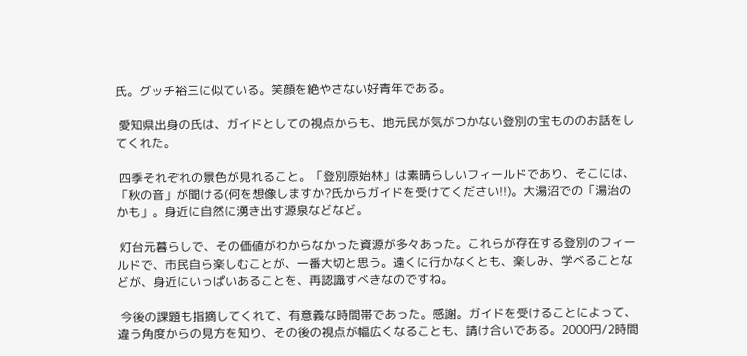氏。グッチ裕三に似ている。笑顔を絶やさない好青年である。

 愛知県出身の氏は、ガイドとしての視点からも、地元民が気がつかない登別の宝もののお話をしてくれた。

 四季それぞれの景色が見れること。「登別原始林」は素晴らしいフィールドであり、そこには、「秋の音」が聞ける(何を想像しますか?氏からガイドを受けてください!!)。大湯沼での「湯治のかも」。身近に自然に湧き出す源泉などなど。

 灯台元暮らしで、その価値がわからなかった資源が多々あった。これらが存在する登別のフィールドで、市民自ら楽しむことが、一番大切と思う。遠くに行かなくとも、楽しみ、学べることなどが、身近にいっぱいあることを、再認識すべきなのですね。

 今後の課題も指摘してくれて、有意義な時間帯であった。感謝。ガイドを受けることによって、違う角度からの見方を知り、その後の視点が幅広くなることも、請け合いである。2000円/2時間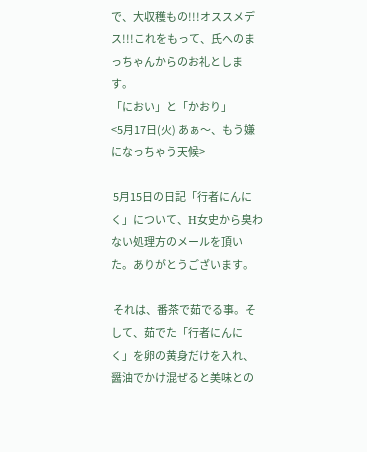で、大収穫もの!!!オススメデス!!!これをもって、氏へのまっちゃんからのお礼とします。
「におい」と「かおり」
<5月17日(火) あぁ〜、もう嫌になっちゃう天候>

 5月15日の日記「行者にんにく」について、H女史から臭わない処理方のメールを頂いた。ありがとうございます。

 それは、番茶で茹でる事。そして、茹でた「行者にんにく」を卵の黄身だけを入れ、醤油でかけ混ぜると美味との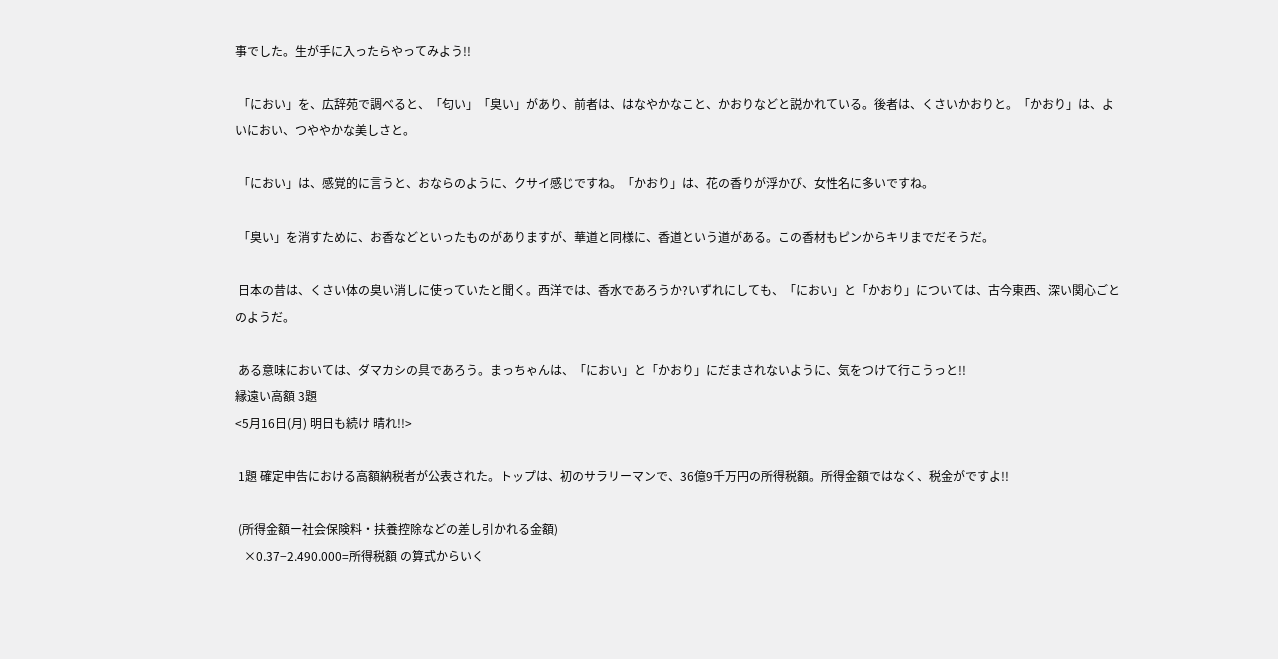事でした。生が手に入ったらやってみよう!!

 「におい」を、広辞苑で調べると、「匂い」「臭い」があり、前者は、はなやかなこと、かおりなどと説かれている。後者は、くさいかおりと。「かおり」は、よいにおい、つややかな美しさと。

 「におい」は、感覚的に言うと、おならのように、クサイ感じですね。「かおり」は、花の香りが浮かび、女性名に多いですね。

 「臭い」を消すために、お香などといったものがありますが、華道と同様に、香道という道がある。この香材もピンからキリまでだそうだ。

 日本の昔は、くさい体の臭い消しに使っていたと聞く。西洋では、香水であろうか?いずれにしても、「におい」と「かおり」については、古今東西、深い関心ごとのようだ。

 ある意味においては、ダマカシの具であろう。まっちゃんは、「におい」と「かおり」にだまされないように、気をつけて行こうっと!!
縁遠い高額 3題
<5月16日(月) 明日も続け 晴れ!!>

 1題 確定申告における高額納税者が公表された。トップは、初のサラリーマンで、36億9千万円の所得税額。所得金額ではなく、税金がですよ!!

 (所得金額ー社会保険料・扶養控除などの差し引かれる金額)
   ×0.37−2.490.000=所得税額 の算式からいく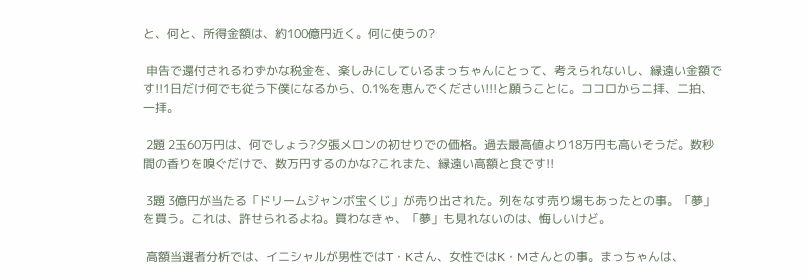と、何と、所得金額は、約100億円近く。何に使うの?

 申告で還付されるわずかな税金を、楽しみにしているまっちゃんにとって、考えられないし、縁遠い金額です!!1日だけ何でも従う下僕になるから、0.1%を恵んでください!!!と願うことに。ココロからニ拝、二拍、一拝。

 2題 2玉60万円は、何でしょう?夕張メロンの初せりでの価格。過去最高値より18万円も高いそうだ。数秒間の香りを嗅ぐだけで、数万円するのかな?これまた、縁遠い高額と食です!!

 3題 3億円が当たる「ドリームジャンボ宝くじ」が売り出された。列をなす売り場もあったとの事。「夢」を買う。これは、許せられるよね。買わなきゃ、「夢」も見れないのは、悔しいけど。

 高額当選者分析では、イニシャルが男性ではT・Kさん、女性ではK・Mさんとの事。まっちゃんは、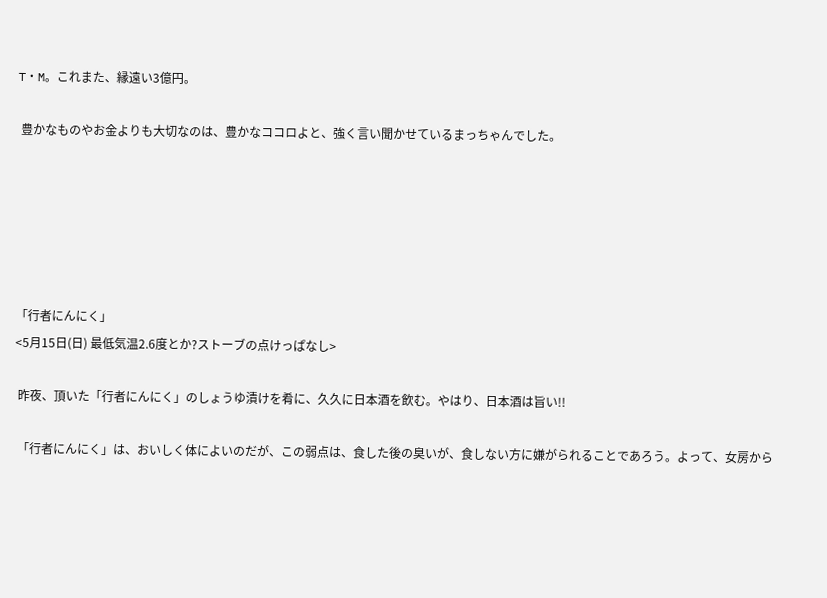T・M。これまた、縁遠い3億円。

 豊かなものやお金よりも大切なのは、豊かなココロよと、強く言い聞かせているまっちゃんでした。






「行者にんにく」
<5月15日(日) 最低気温2.6度とか?ストーブの点けっぱなし>

 昨夜、頂いた「行者にんにく」のしょうゆ漬けを肴に、久久に日本酒を飲む。やはり、日本酒は旨い!!

 「行者にんにく」は、おいしく体によいのだが、この弱点は、食した後の臭いが、食しない方に嫌がられることであろう。よって、女房から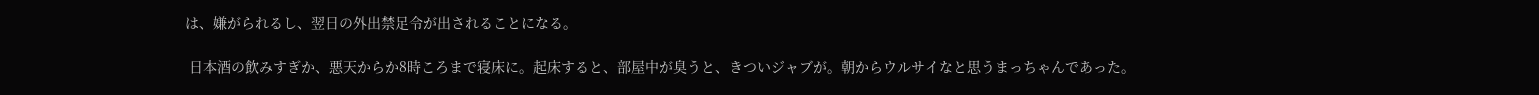は、嫌がられるし、翌日の外出禁足令が出されることになる。

 日本酒の飲みすぎか、悪天からか8時ころまで寝床に。起床すると、部屋中が臭うと、きついジャブが。朝からウルサイなと思うまっちゃんであった。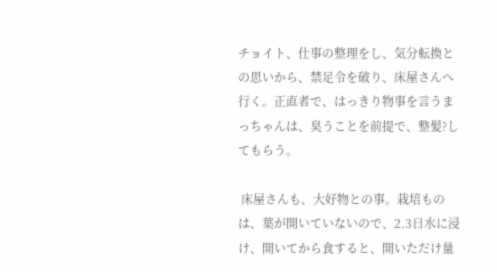チョイト、仕事の整理をし、気分転換との思いから、禁足令を破り、床屋さんへ行く。正直者で、はっきり物事を言うまっちゃんは、臭うことを前提で、整髪?してもらう。

 床屋さんも、大好物との事。栽培ものは、葉が開いていないので、2.3日水に浸け、開いてから食すると、開いただけ量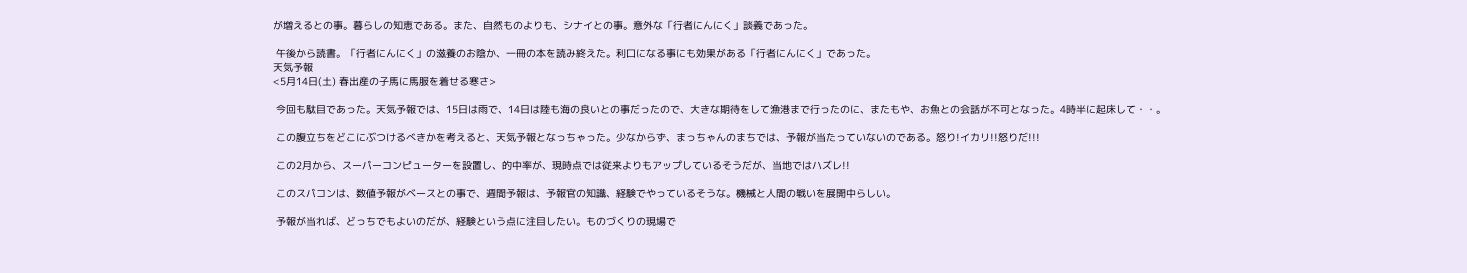が増えるとの事。暮らしの知恵である。また、自然ものよりも、シナイとの事。意外な「行者にんにく」談義であった。

 午後から読書。「行者にんにく」の滋養のお陰か、一冊の本を読み終えた。利口になる事にも効果がある「行者にんにく」であった。
天気予報
<5月14日(土) 春出産の子馬に馬服を着せる寒さ>

 今回も駄目であった。天気予報では、15日は雨で、14日は陸も海の良いとの事だったので、大きな期待をして漁港まで行ったのに、またもや、お魚との会話が不可となった。4時半に起床して・・。

 この腹立ちをどこにぶつけるべきかを考えると、天気予報となっちゃった。少なからず、まっちゃんのまちでは、予報が当たっていないのである。怒り!イカリ!!怒りだ!!!

 この2月から、スーパーコンピューターを設置し、的中率が、現時点では従来よりもアップしているそうだが、当地ではハズレ!!

 このスパコンは、数値予報がベースとの事で、週間予報は、予報官の知識、経験でやっているそうな。機械と人間の戦いを展開中らしい。

 予報が当れば、どっちでもよいのだが、経験という点に注目したい。ものづくりの現場で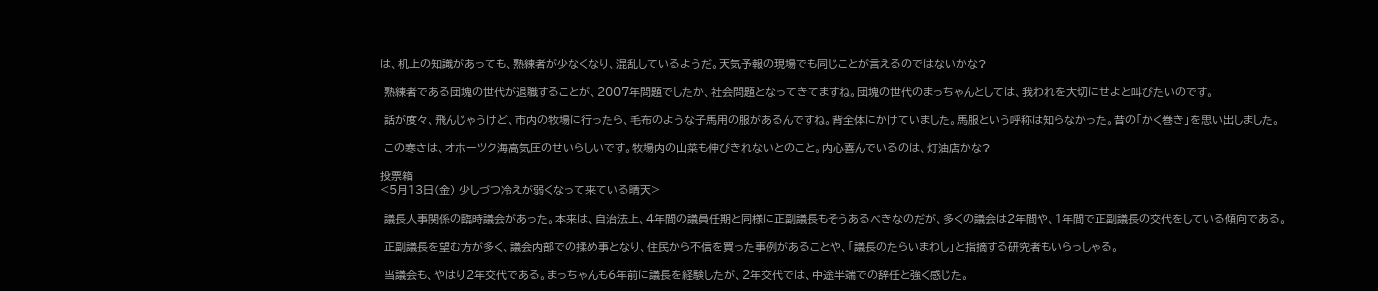は、机上の知識があっても、熟練者が少なくなり、混乱しているようだ。天気予報の現場でも同じことが言えるのではないかな?

 熟練者である団塊の世代が退職することが、2007年問題でしたか、社会問題となってきてますね。団塊の世代のまっちゃんとしては、我われを大切にせよと叫びたいのです。

 話が度々、飛んじゃうけど、市内の牧場に行ったら、毛布のような子馬用の服があるんですね。背全体にかけていました。馬服という呼称は知らなかった。昔の「かく巻き」を思い出しました。

 この寒さは、オホーツク海高気圧のせいらしいです。牧場内の山菜も伸びきれないとのこと。内心喜んでいるのは、灯油店かな?

投票箱
<5月13日(金) 少しづつ冷えが弱くなって来ている晴天>

 議長人事関係の臨時議会があった。本来は、自治法上、4年間の議員任期と同様に正副議長もそうあるべきなのだが、多くの議会は2年間や、1年間で正副議長の交代をしている傾向である。

 正副議長を望む方が多く、議会内部での揉め事となり、住民から不信を買った事例があることや、「議長のたらいまわし」と指摘する研究者もいらっしゃる。

 当議会も、やはり2年交代である。まっちゃんも6年前に議長を経験したが、2年交代では、中途半端での辞任と強く感じた。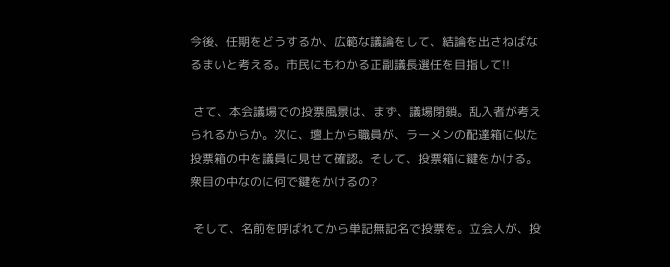今後、任期をどうするか、広範な議論をして、結論を出さねばなるまいと考える。市民にもわかる正副議長選任を目指して!!

 さて、本会議場での投票風景は、まず、議場閉鎖。乱入者が考えられるからか。次に、壇上から職員が、ラーメンの配達箱に似た投票箱の中を議員に見せて確認。そして、投票箱に鍵をかける。衆目の中なのに何で鍵をかけるの?

 そして、名前を呼ばれてから単記無記名で投票を。立会人が、投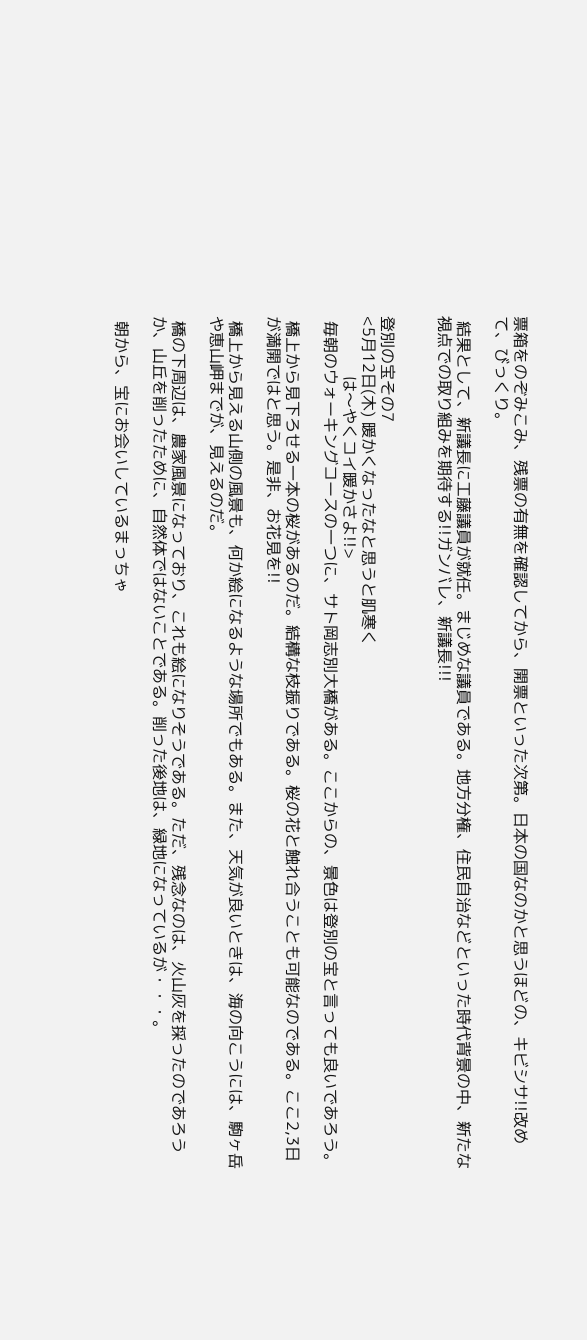票箱をのぞみこみ、残票の有無を確認してから、開票といった次第。日本の国なのかと思うほどの、キビシサ!!改めて、びっくり。

 結果として、新議長に工藤議員が就任。まじめな議員である。地方分権、住民自治などといった時代背景の中、新たな視点での取り組みを期待する!!ガンバレ、新議長!!!


登別の宝その7
<5月12日(木) 暖かくなったなと思うと肌寒く
            は〜やくコイ暖かさよ!!>
 毎朝のウォーキングコースの一つに、サト岡志別大橋がある。ここからの、景色は登別の宝と言っても良いであろう。

 橋上から見下ろせる一本の桜があるのだ。結構な枝振りである。桜の花と触れ合うことも可能なのである。ここ2,3日が満開ではと思う。是非、お花見を!!

 橋上から見える山側の風景も、何か絵になるような場所でもある。また、天気が良いときは、海の向こうには、駒ヶ岳や恵山岬までが、見えるのだ。

 橋の下周辺は、農家風景になっており、これも絵になりそうである。ただ、残念なのは、火山灰を採ったのであろうか、山丘を削ったために、自然体ではないことである。削った後地は、緑地になっているが・・・。

 朝から、宝にお会いしているまっちゃ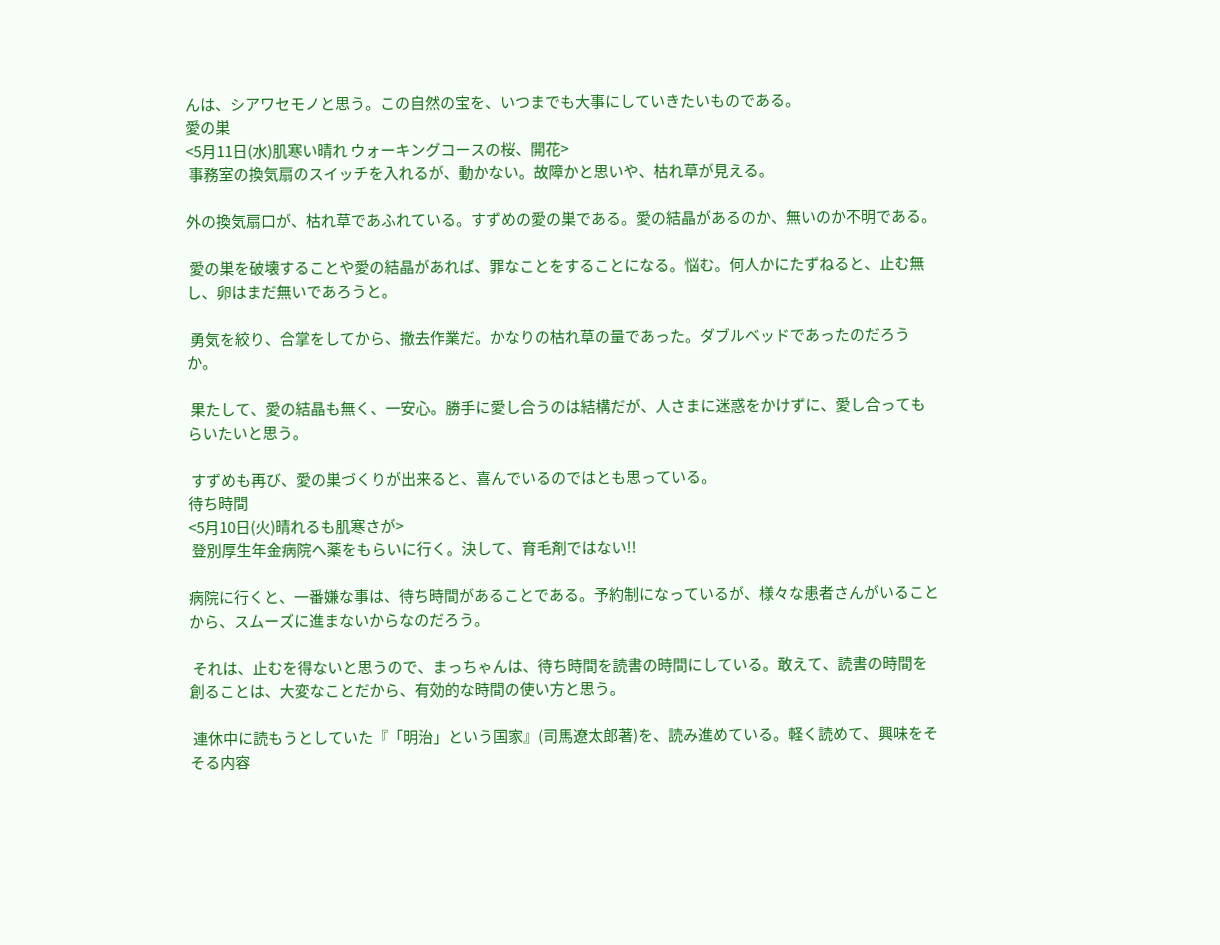んは、シアワセモノと思う。この自然の宝を、いつまでも大事にしていきたいものである。
愛の巣
<5月11日(水)肌寒い晴れ ウォーキングコースの桜、開花>
 事務室の換気扇のスイッチを入れるが、動かない。故障かと思いや、枯れ草が見える。

外の換気扇口が、枯れ草であふれている。すずめの愛の巣である。愛の結晶があるのか、無いのか不明である。

 愛の巣を破壊することや愛の結晶があれば、罪なことをすることになる。悩む。何人かにたずねると、止む無し、卵はまだ無いであろうと。

 勇気を絞り、合掌をしてから、撤去作業だ。かなりの枯れ草の量であった。ダブルベッドであったのだろうか。

 果たして、愛の結晶も無く、一安心。勝手に愛し合うのは結構だが、人さまに迷惑をかけずに、愛し合ってもらいたいと思う。

 すずめも再び、愛の巣づくりが出来ると、喜んでいるのではとも思っている。
待ち時間
<5月10日(火)晴れるも肌寒さが>
 登別厚生年金病院へ薬をもらいに行く。決して、育毛剤ではない!!

病院に行くと、一番嫌な事は、待ち時間があることである。予約制になっているが、様々な患者さんがいることから、スムーズに進まないからなのだろう。

 それは、止むを得ないと思うので、まっちゃんは、待ち時間を読書の時間にしている。敢えて、読書の時間を創ることは、大変なことだから、有効的な時間の使い方と思う。

 連休中に読もうとしていた『「明治」という国家』(司馬遼太郎著)を、読み進めている。軽く読めて、興味をそそる内容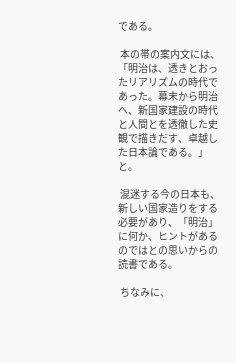である。

 本の帯の案内文には、「明治は、透きとおったリアリズムの時代であった。幕末から明治へ、新国家建設の時代と人間とを透徹した史観で描きだす、卓越した日本論である。」と。

 混迷する今の日本も、新しい国家造りをする必要があり、「明治」に何か、ヒントがあるのではとの思いからの読書である。

 ちなみに、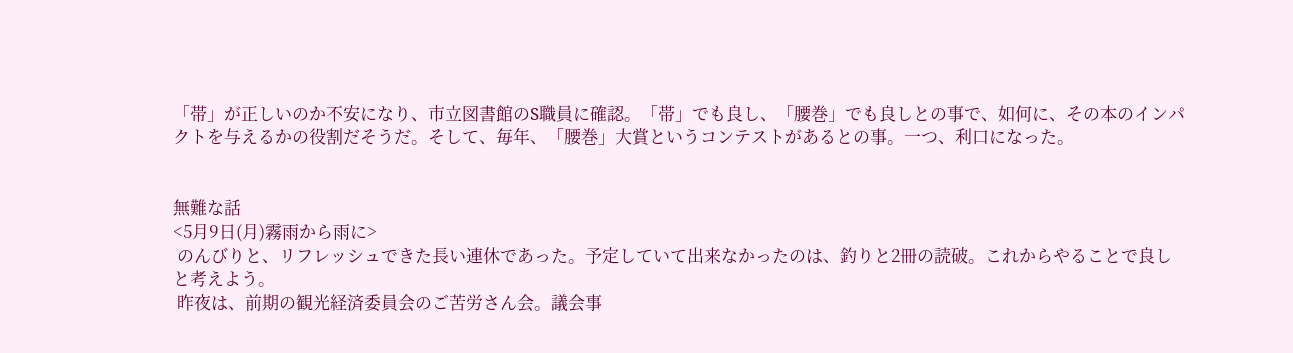「帯」が正しいのか不安になり、市立図書館のS職員に確認。「帯」でも良し、「腰巻」でも良しとの事で、如何に、その本のインパクトを与えるかの役割だそうだ。そして、毎年、「腰巻」大賞というコンテストがあるとの事。一つ、利口になった。


無難な話
<5月9日(月)霧雨から雨に>
 のんびりと、リフレッシュできた長い連休であった。予定していて出来なかったのは、釣りと2冊の読破。これからやることで良しと考えよう。
 昨夜は、前期の観光経済委員会のご苦労さん会。議会事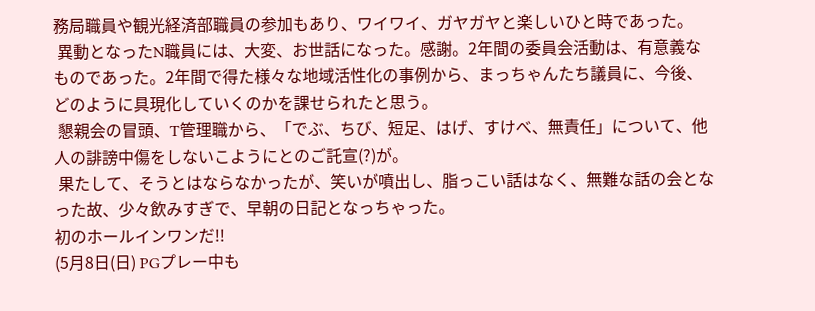務局職員や観光経済部職員の参加もあり、ワイワイ、ガヤガヤと楽しいひと時であった。
 異動となったN職員には、大変、お世話になった。感謝。2年間の委員会活動は、有意義なものであった。2年間で得た様々な地域活性化の事例から、まっちゃんたち議員に、今後、どのように具現化していくのかを課せられたと思う。
 懇親会の冒頭、T管理職から、「でぶ、ちび、短足、はげ、すけべ、無責任」について、他人の誹謗中傷をしないこようにとのご託宣(?)が。
 果たして、そうとはならなかったが、笑いが噴出し、脂っこい話はなく、無難な話の会となった故、少々飲みすぎで、早朝の日記となっちゃった。
初のホールインワンだ!!
(5月8日(日) PGプレー中も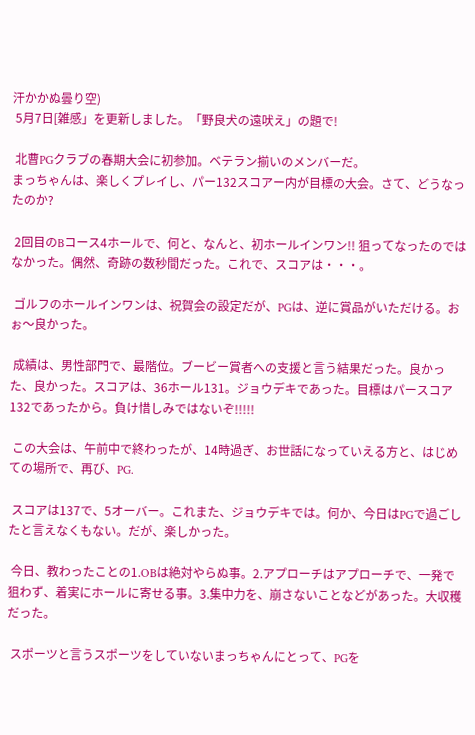汗かかぬ曇り空)
 5月7日[雑感」を更新しました。「野良犬の遠吠え」の題で!

 北曹PGクラブの春期大会に初参加。ベテラン揃いのメンバーだ。
まっちゃんは、楽しくプレイし、パー132スコアー内が目標の大会。さて、どうなったのか?

 2回目のBコース4ホールで、何と、なんと、初ホールインワン!! 狙ってなったのではなかった。偶然、奇跡の数秒間だった。これで、スコアは・・・。

 ゴルフのホールインワンは、祝賀会の設定だが、PGは、逆に賞品がいただける。おぉ〜良かった。

 成績は、男性部門で、最階位。ブービー賞者への支援と言う結果だった。良かった、良かった。スコアは、36ホール131。ジョウデキであった。目標はパースコア132であったから。負け惜しみではないぞ!!!!!

 この大会は、午前中で終わったが、14時過ぎ、お世話になっていえる方と、はじめての場所で、再び、PG.

 スコアは137で、5オーバー。これまた、ジョウデキでは。何か、今日はPGで過ごしたと言えなくもない。だが、楽しかった。

 今日、教わったことの1.OBは絶対やらぬ事。2.アプローチはアプローチで、一発で狙わず、着実にホールに寄せる事。3.集中力を、崩さないことなどがあった。大収穫だった。

 スポーツと言うスポーツをしていないまっちゃんにとって、PGを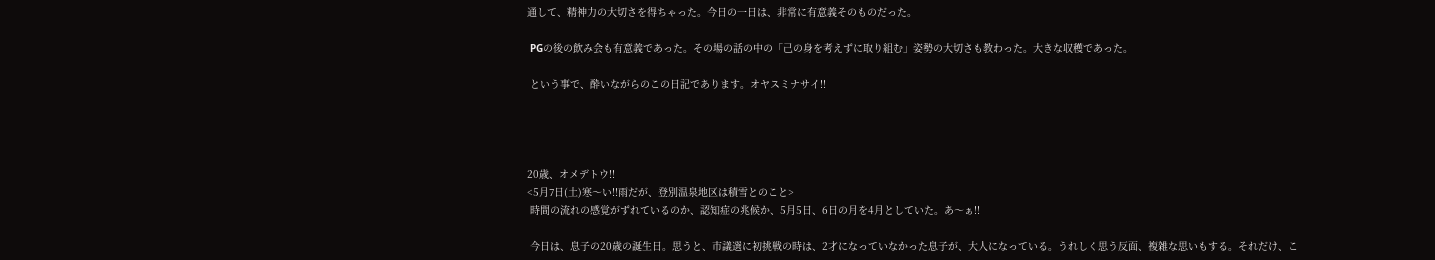通して、精神力の大切さを得ちゃった。今日の一日は、非常に有意義そのものだった。

 PGの後の飲み会も有意義であった。その場の話の中の「己の身を考えずに取り組む」姿勢の大切さも教わった。大きな収穫であった。

 という事で、酔いながらのこの日記であります。オヤスミナサイ!!




20歳、オメデトウ!!
<5月7日(土)寒〜い!!雨だが、登別温泉地区は積雪とのこと>
 時間の流れの感覚がずれているのか、認知症の兆候か、5月5日、6日の月を4月としていた。あ〜ぁ!!

 今日は、息子の20歳の誕生日。思うと、市議選に初挑戦の時は、2才になっていなかった息子が、大人になっている。うれしく思う反面、複雑な思いもする。それだけ、こ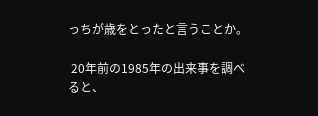っちが歳をとったと言うことか。

 20年前の1985年の出来事を調べると、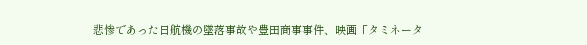悲惨であった日航機の墜落事故や豊田商事事件、映画「タミネータ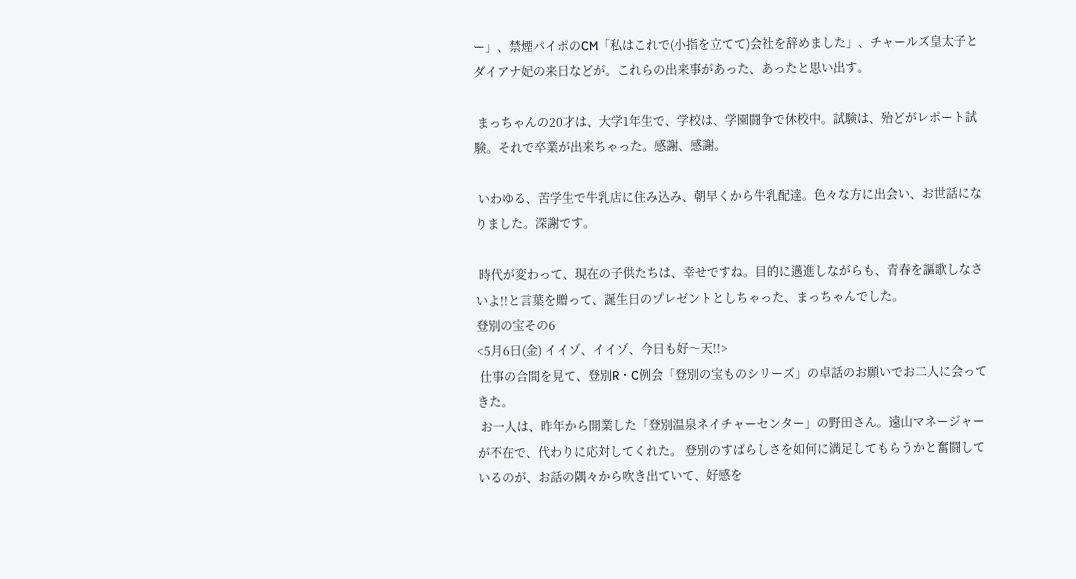ー」、禁煙パイポのCM「私はこれで(小指を立てて)会社を辞めました」、チャールズ皇太子とダイアナ妃の来日などが。これらの出来事があった、あったと思い出す。

 まっちゃんの20才は、大学1年生で、学校は、学園闘争で休校中。試験は、殆どがレポート試験。それで卒業が出来ちゃった。感謝、感謝。

 いわゆる、苦学生で牛乳店に住み込み、朝早くから牛乳配達。色々な方に出会い、お世話になりました。深謝です。

 時代が変わって、現在の子供たちは、幸せですね。目的に邁進しながらも、青春を謳歌しなさいよ!!と言葉を贈って、誕生日のプレゼントとしちゃった、まっちゃんでした。
登別の宝その6
<5月6日(金) イイゾ、イイゾ、今日も好〜天!!>
 仕事の合間を見て、登別R・C例会「登別の宝ものシリーズ」の卓話のお願いでお二人に会ってきた。
 お一人は、昨年から開業した「登別温泉ネイチャーセンター」の野田さん。遠山マネージャーが不在で、代わりに応対してくれた。 登別のすばらしさを如何に満足してもらうかと奮闘しているのが、お話の隅々から吹き出ていて、好感を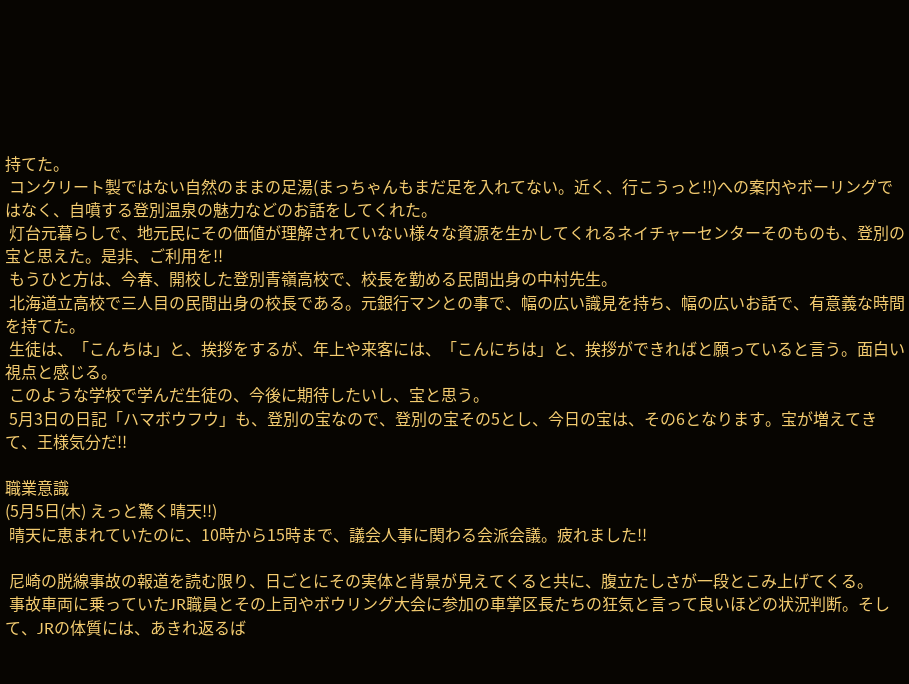持てた。
 コンクリート製ではない自然のままの足湯(まっちゃんもまだ足を入れてない。近く、行こうっと!!)への案内やボーリングではなく、自噴する登別温泉の魅力などのお話をしてくれた。
 灯台元暮らしで、地元民にその価値が理解されていない様々な資源を生かしてくれるネイチャーセンターそのものも、登別の宝と思えた。是非、ご利用を!!
 もうひと方は、今春、開校した登別青嶺高校で、校長を勤める民間出身の中村先生。
 北海道立高校で三人目の民間出身の校長である。元銀行マンとの事で、幅の広い識見を持ち、幅の広いお話で、有意義な時間を持てた。
 生徒は、「こんちは」と、挨拶をするが、年上や来客には、「こんにちは」と、挨拶ができればと願っていると言う。面白い視点と感じる。
 このような学校で学んだ生徒の、今後に期待したいし、宝と思う。
 5月3日の日記「ハマボウフウ」も、登別の宝なので、登別の宝その5とし、今日の宝は、その6となります。宝が増えてきて、王様気分だ!!

職業意識
(5月5日(木) えっと驚く晴天!!)
 晴天に恵まれていたのに、10時から15時まで、議会人事に関わる会派会議。疲れました!!

 尼崎の脱線事故の報道を読む限り、日ごとにその実体と背景が見えてくると共に、腹立たしさが一段とこみ上げてくる。
 事故車両に乗っていたJR職員とその上司やボウリング大会に参加の車掌区長たちの狂気と言って良いほどの状況判断。そして、JRの体質には、あきれ返るば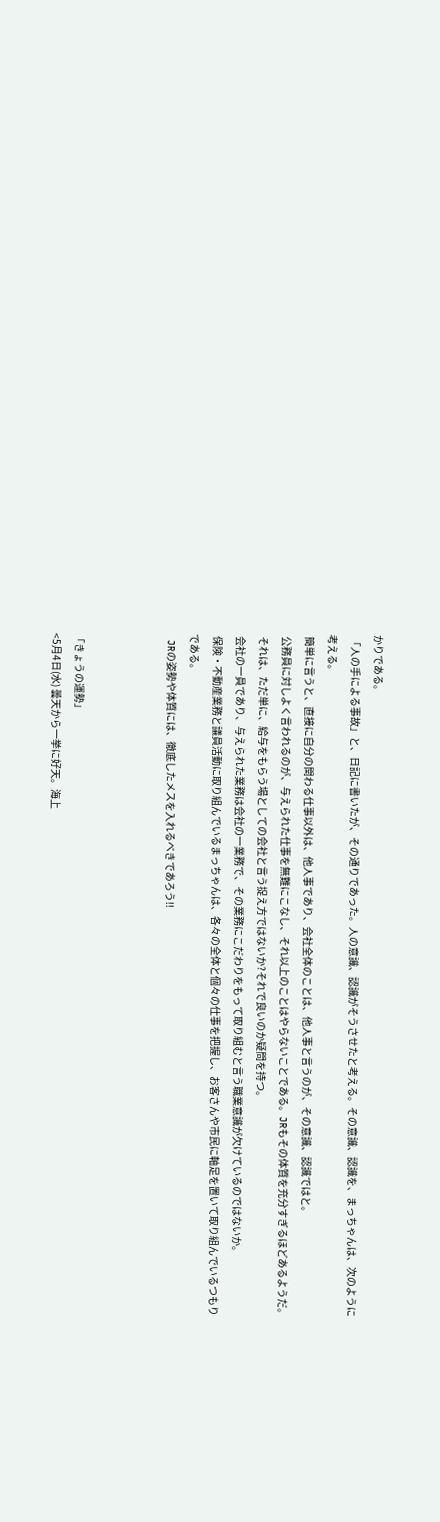かりである。
 「人の手による事故」と、日記に書いたが、その通りであった。人の意識、認識がそうさせたと考える。その意識、認識を、まっちゃんは、次のように考える。
 簡単に言うと、直接に自分の関わる仕事以外は、他人事であり、会社全体のことは、他人事と言うのが、その意識、認識ではと。
 公務員に対しよく言われるのが、与えられた仕事を無難にこなし、それ以上のことはやらないことである。JRもその体質を充分すぎるほどあるようだ。
 それは、ただ単に、給与をもらう場としての会社と言う捉え方ではないか?それで良いのか疑問を持つ。
 会社の一員であり、与えられた業務は会社の一業務で、その業務にこだわりをもって取り組むと言う職業意識が欠けているのではないか。
 保険・不動産業務と議員活動に取り組んでいるまっちゃんは、各々の全体と個々の仕事を把握し、お客さんや市民に軸足を置いて取り組んでいるつもりである。
 JRの姿勢や体質には、徹底したメスを入れるべきであろう!!



「きょうの運勢」
<5月4日(水) 曇天から一挙に好天。海上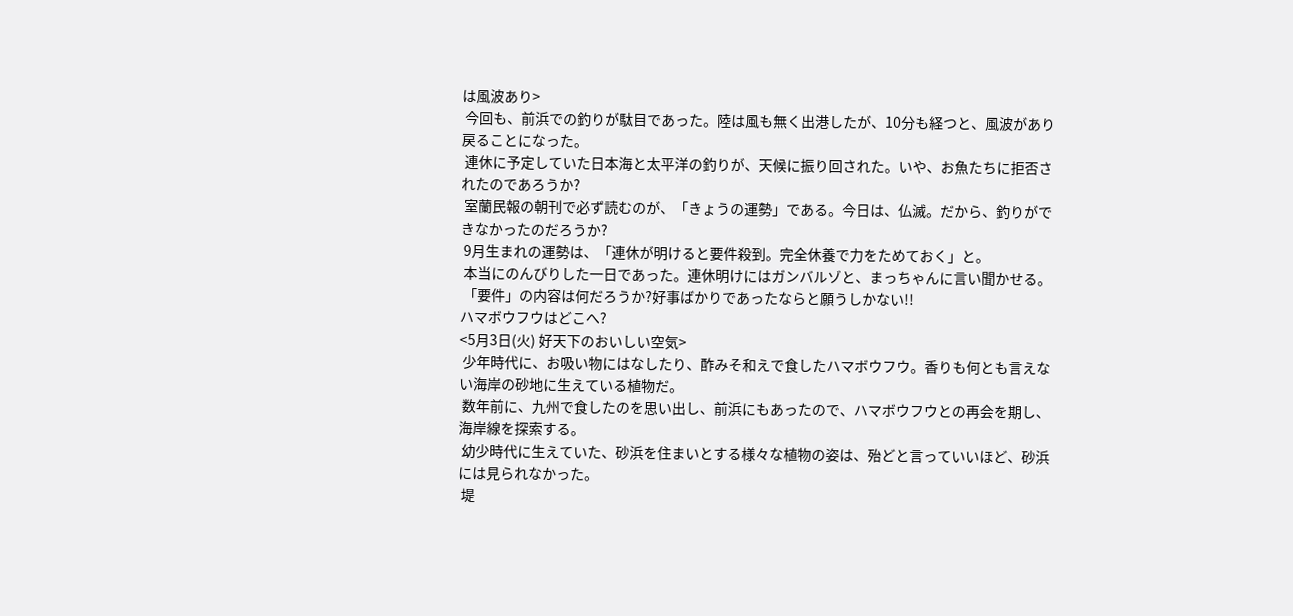は風波あり>
 今回も、前浜での釣りが駄目であった。陸は風も無く出港したが、10分も経つと、風波があり戻ることになった。
 連休に予定していた日本海と太平洋の釣りが、天候に振り回された。いや、お魚たちに拒否されたのであろうか?
 室蘭民報の朝刊で必ず読むのが、「きょうの運勢」である。今日は、仏滅。だから、釣りができなかったのだろうか?
 9月生まれの運勢は、「連休が明けると要件殺到。完全休養で力をためておく」と。
 本当にのんびりした一日であった。連休明けにはガンバルゾと、まっちゃんに言い聞かせる。
 「要件」の内容は何だろうか?好事ばかりであったならと願うしかない!!
ハマボウフウはどこへ?
<5月3日(火) 好天下のおいしい空気>
 少年時代に、お吸い物にはなしたり、酢みそ和えで食したハマボウフウ。香りも何とも言えない海岸の砂地に生えている植物だ。
 数年前に、九州で食したのを思い出し、前浜にもあったので、ハマボウフウとの再会を期し、海岸線を探索する。
 幼少時代に生えていた、砂浜を住まいとする様々な植物の姿は、殆どと言っていいほど、砂浜には見られなかった。
 堤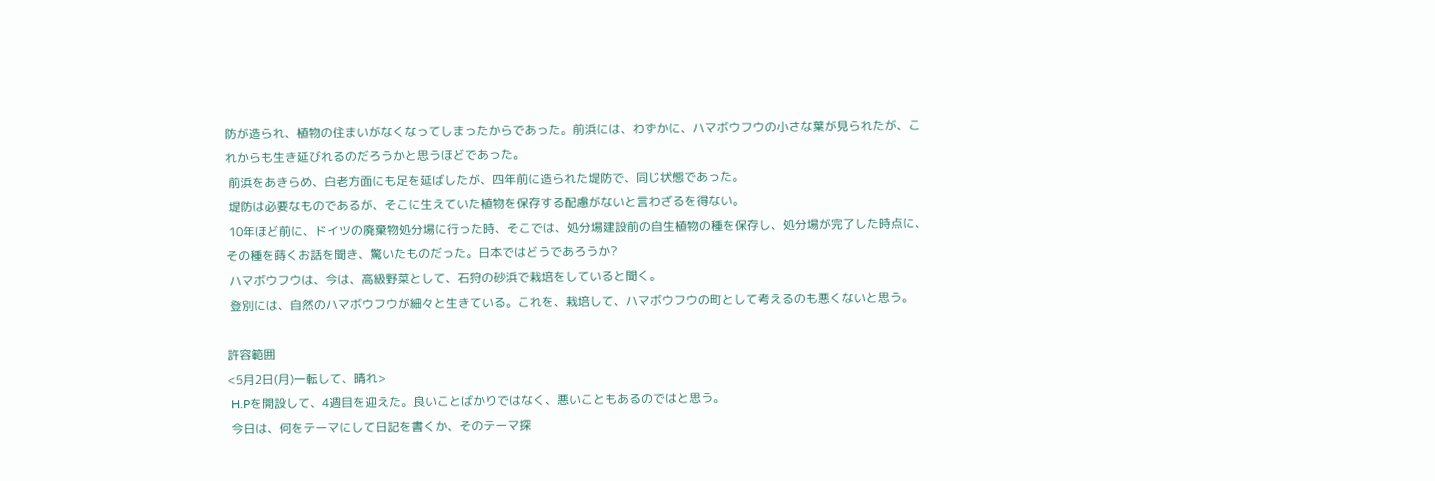防が造られ、植物の住まいがなくなってしまったからであった。前浜には、わずかに、ハマボウフウの小さな葉が見られたが、これからも生き延びれるのだろうかと思うほどであった。
 前浜をあきらめ、白老方面にも足を延ばしたが、四年前に造られた堤防で、同じ状態であった。
 堤防は必要なものであるが、そこに生えていた植物を保存する配慮がないと言わざるを得ない。
 10年ほど前に、ドイツの廃棄物処分場に行った時、そこでは、処分場建設前の自生植物の種を保存し、処分場が完了した時点に、その種を蒔くお話を聞き、驚いたものだった。日本ではどうであろうか?
 ハマボウフウは、今は、高級野菜として、石狩の砂浜で栽培をしていると聞く。
 登別には、自然のハマボウフウが細々と生きている。これを、栽培して、ハマボウフウの町として考えるのも悪くないと思う。

許容範囲
<5月2日(月)一転して、晴れ>
 H.Pを開設して、4週目を迎えた。良いことばかりではなく、悪いこともあるのではと思う。
 今日は、何をテーマにして日記を書くか、そのテーマ探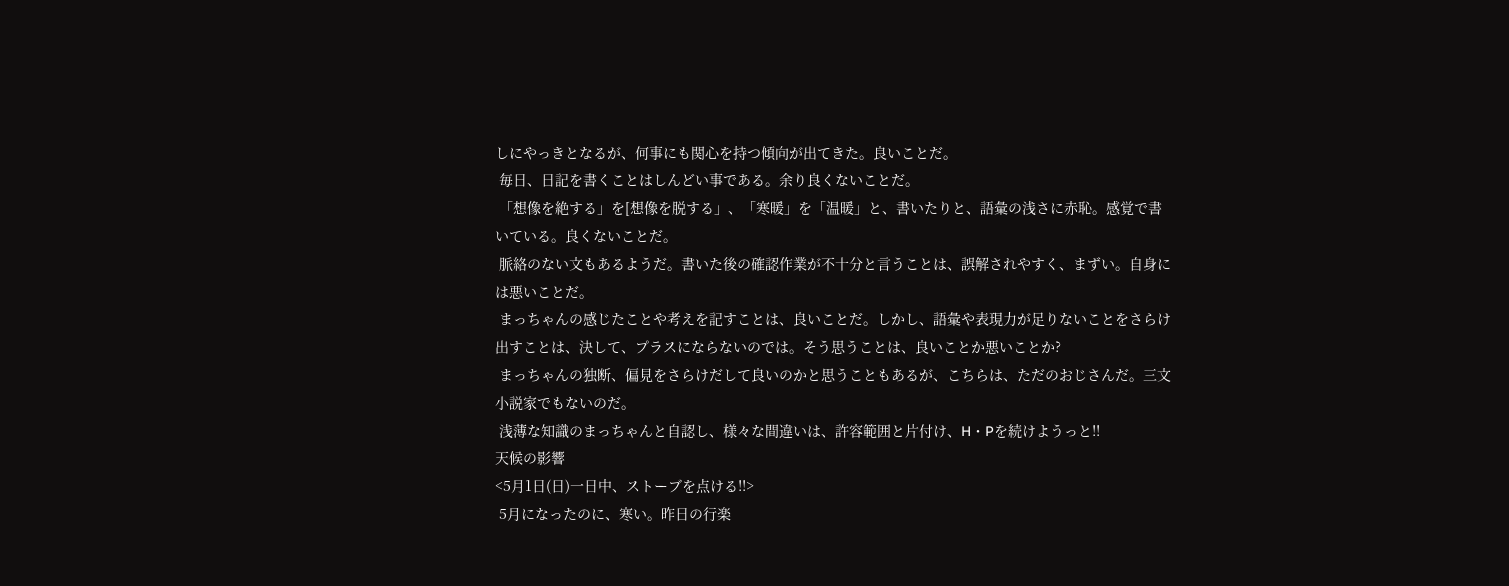しにやっきとなるが、何事にも関心を持つ傾向が出てきた。良いことだ。
 毎日、日記を書くことはしんどい事である。余り良くないことだ。
 「想像を絶する」を[想像を脱する」、「寒暖」を「温暖」と、書いたりと、語彙の浅さに赤恥。感覚で書いている。良くないことだ。
 脈絡のない文もあるようだ。書いた後の確認作業が不十分と言うことは、誤解されやすく、まずい。自身には悪いことだ。
 まっちゃんの感じたことや考えを記すことは、良いことだ。しかし、語彙や表現力が足りないことをさらけ出すことは、決して、プラスにならないのでは。そう思うことは、良いことか悪いことか?
 まっちゃんの独断、偏見をさらけだして良いのかと思うこともあるが、こちらは、ただのおじさんだ。三文小説家でもないのだ。
 浅薄な知識のまっちゃんと自認し、様々な間違いは、許容範囲と片付け、H・Pを続けようっと!!
天候の影響
<5月1日(日)一日中、ストーブを点ける!!>
 5月になったのに、寒い。昨日の行楽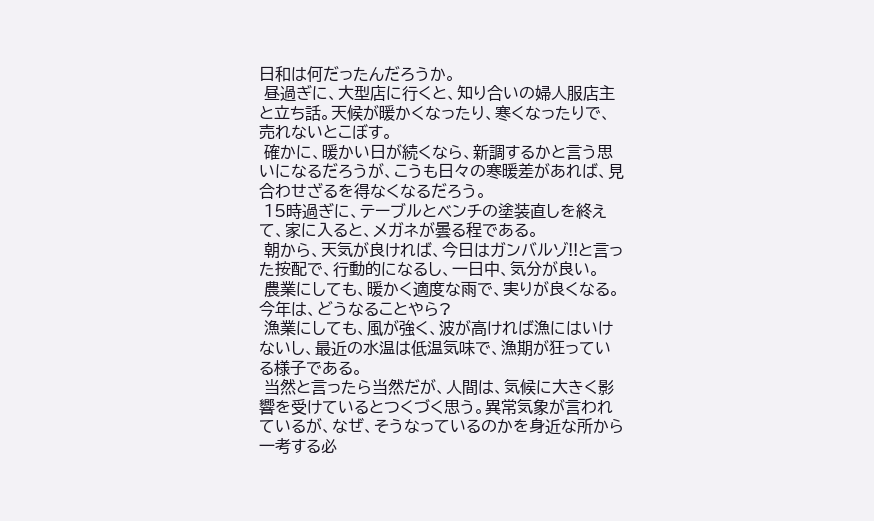日和は何だったんだろうか。
 昼過ぎに、大型店に行くと、知り合いの婦人服店主と立ち話。天候が暖かくなったり、寒くなったりで、売れないとこぼす。
 確かに、暖かい日が続くなら、新調するかと言う思いになるだろうが、こうも日々の寒暖差があれば、見合わせざるを得なくなるだろう。
 15時過ぎに、テーブルとベンチの塗装直しを終えて、家に入ると、メガネが曇る程である。
 朝から、天気が良ければ、今日はガンバルゾ!!と言った按配で、行動的になるし、一日中、気分が良い。
 農業にしても、暖かく適度な雨で、実りが良くなる。今年は、どうなることやら?
 漁業にしても、風が強く、波が高ければ漁にはいけないし、最近の水温は低温気味で、漁期が狂っている様子である。
 当然と言ったら当然だが、人間は、気候に大きく影響を受けているとつくづく思う。異常気象が言われているが、なぜ、そうなっているのかを身近な所から一考する必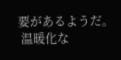要があるようだ。
 温暖化な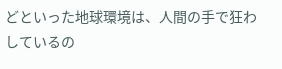どといった地球環境は、人間の手で狂わしているの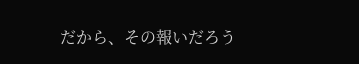だから、その報いだろう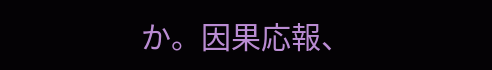か。因果応報、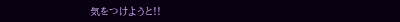気をつけようと!!